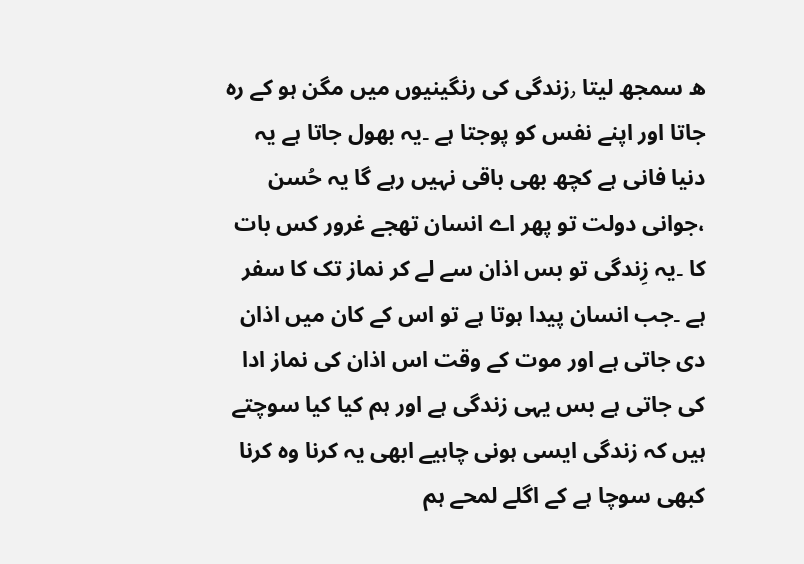ھ سمجھ لیتا ٫زندگی کی رنگینیوں میں مگن ہو کے رہ جاتا اور اپنے نفس کو پوجتا ہے ۔یہ بھول جاتا ہے یہ دنیا فانی ہے کچھ بھی باقی نہیں رہے گا یہ حُسن ،جوانی دولت تو پھر اے انسان تھجے غرور کس بات کا ۔یہ زِندگی تو بس اذان سے لے کر نماز تک کا سفر ہے ۔جب انسان پیدا ہوتا ہے تو اس کے کان میں اذان دی جاتی ہے اور موت کے وقت اس اذان کی نماز ادا کی جاتی ہے بس یہی زندگی ہے اور ہم کیا کیا سوچتے ہیں کہ زندگی ایسی ہونی چاہیے ابھی یہ کرنا وہ کرنا کبھی سوچا ہے کے اگلے لمحے ہم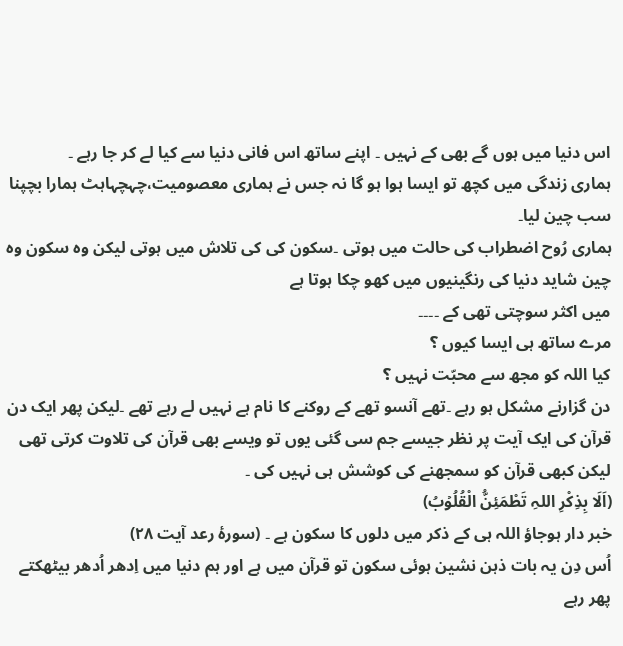اس دنیا میں ہوں گے بھی کے نہیں ۔ اپنے ساتھ اس فانی دنیا سے کیا لے کر جا رہے ۔
ہماری زندگی میں کچھ تو ایسا ہوا ہو گا نہ جس نے ہماری معصومیت،چہچہاہٹ ہمارا بچپنا سب چین لیا۔
ہماری رُوح اضطراب کی حالت میں ہوتی ۔سکون کی کی تلاش میں ہوتی لیکن وہ سکون وہ چین شاید دنیا کی رنگینیوں میں کھو چکا ہوتا ہے
میں اکثر سوچتی تھی کے ۔۔۔۔
مرے ساتھ ہی ایسا کیوں ؟
کیا اللہ کو مجھ سے محبّت نہیں ؟
دن گزارنے مشکل ہو رہے ۔تھے آنسو تھے کے روکنے کا نام ہے نہیں لے رہے تھے ۔لیکن پھر ایک دن قرآن کی ایک آیت پر نظر جیسے جم سی گئی یوں تو ویسے بھی قرآن کی تلاوت کرتی تھی لیکن کبھی قرآن کو سمجھنے کی کوشش ہی نہیں کی ۔
(اَلَا بِذِکْرِ اللہِ تَطْمَئِنُّ الْقُلُوۡبُ)
خبر دار ہوجاؤ اللہ ہی کے ذکر میں دلوں کا سکون ہے ۔ (سورۂ رعد آیت ۲۸)
اُس دِن یہ بات ذہن نشین ہوئی سکون تو قرآن میں ہے اور ہم دنیا میں اِدھر اُدھر بیٹھکتے پھر رہے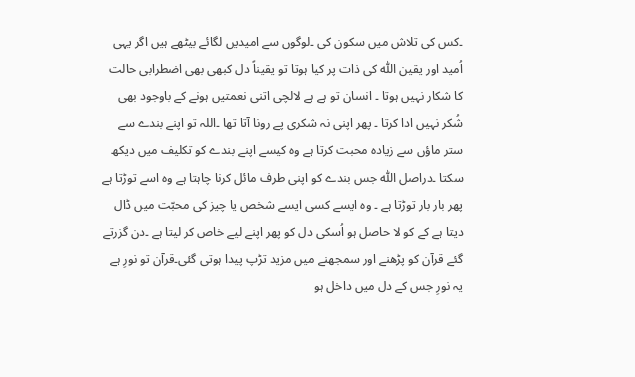۔کس کی تلاش میں سکون کی ۔لوگوں سے امیدیں لگائے بیٹھے ہیں اگر یہی اُمید اور یقین اللّٰہ کی ذات پر کیا ہوتا تو یقیناً دل کبھی بھی اضطرابی حالت کا شکار نہیں ہوتا ۔ انسان تو ہے ہے لالچی اتنی نعمتیں ہونے کے باوجود بھی شُکر نہیں ادا کرتا ۔ پھر اپنی نہ شکری پے رونا آتا تھا ۔اللہ تو اپنے بندے سے ستر ماؤں سے زیادہ محبت کرتا ہے وہ کیسے اپنے بندے کو تکلیف میں دیکھ سکتا ۔دراصل اللّٰہ جس بندے کو اپنی طرف مائل کرنا چاہتا ہے وہ اسے توڑتا ہے پھر بار بار توڑتا ہے ۔ وہ ایسے کسی ایسے شخص يا چیز کی محبّت میں ڈال دیتا ہے کے کو لا حاصل ہو اُسکی دل کو پھر اپنے لیے خاص کر لیتا ہے ۔دن گزرتے گئے قرآن کو پڑھنے اور سمجھنے میں مزید تڑپ پیدا ہوتی گئی۔قرآن تو نورِ ہے یہ نورِ جس کے دل میں داخل ہو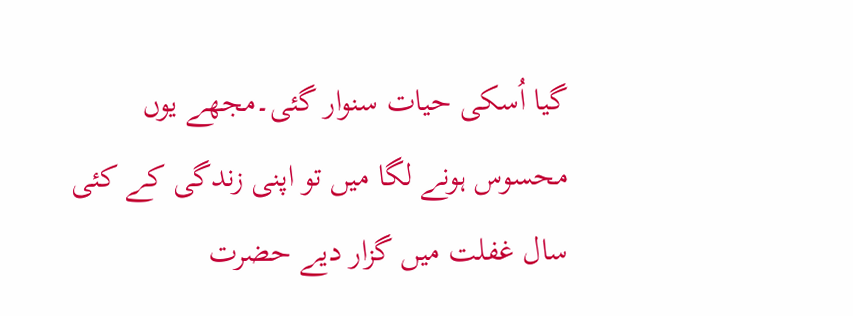گیا اُسکی حیات سنوار گئی۔مجھے یوں محسوس ہونے لگا میں تو اپنی زندگی کے کئی سال غفلت میں گزار دیے حضرت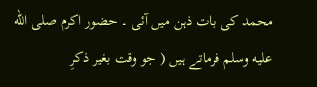محمد کی بات ذہن میں آئی ۔ حضور اکرم صلى الله عليه وسلم فرماتے ہیں ( جو وقت بغیر ذکرِ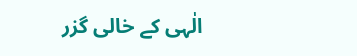الٰہی کے خالی گزر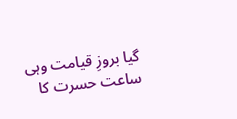گیا بروزِ قیامت وہی ساعت حسرت کا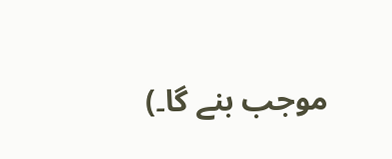موجب بنے گا۔)